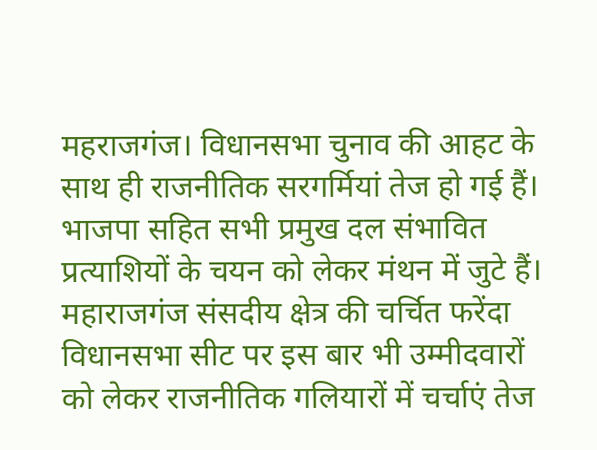महराजगंज। विधानसभा चुनाव की आहट के साथ ही राजनीतिक सरगर्मियां तेज हो गई हैं। भाजपा सहित सभी प्रमुख दल संभावित प्रत्याशियों के चयन को लेकर मंथन में जुटे हैं। महाराजगंज संसदीय क्षेत्र की चर्चित फरेंदा विधानसभा सीट पर इस बार भी उम्मीदवारों को लेकर राजनीतिक गलियारों में चर्चाएं तेज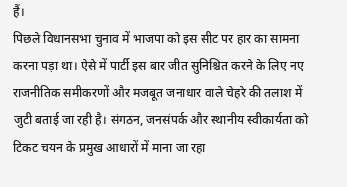हैं।
पिछले विधानसभा चुनाव में भाजपा को इस सीट पर हार का सामना करना पड़ा था। ऐसे में पार्टी इस बार जीत सुनिश्चित करने के लिए नए राजनीतिक समीकरणों और मजबूत जनाधार वाले चेहरे की तलाश में जुटी बताई जा रही है। संगठन, जनसंपर्क और स्थानीय स्वीकार्यता को टिकट चयन के प्रमुख आधारों में माना जा रहा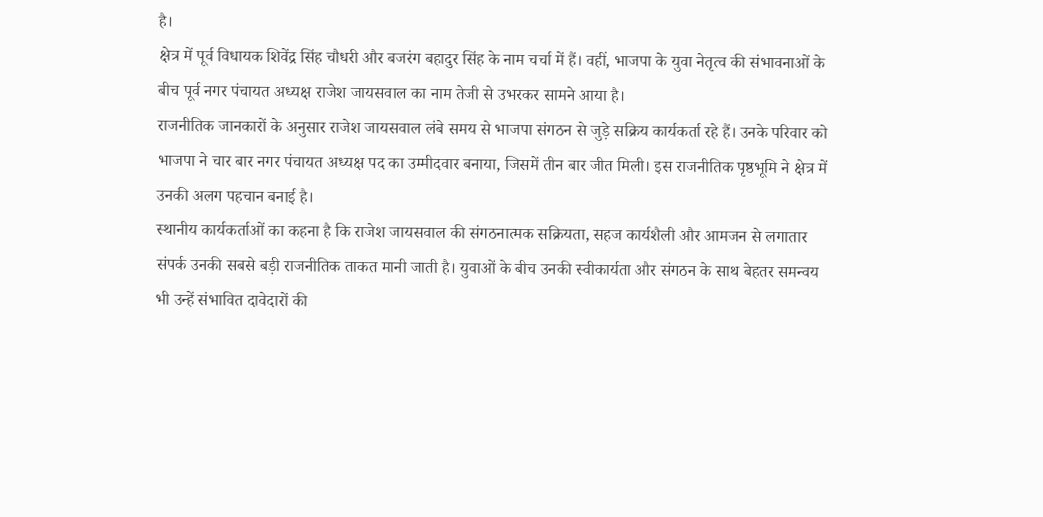है।
क्षेत्र में पूर्व विधायक शिवेंद्र सिंह चौधरी और बजरंग बहादुर सिंह के नाम चर्चा में हैं। वहीं, भाजपा के युवा नेतृत्व की संभावनाओं के बीच पूर्व नगर पंचायत अध्यक्ष राजेश जायसवाल का नाम तेजी से उभरकर सामने आया है।
राजनीतिक जानकारों के अनुसार राजेश जायसवाल लंबे समय से भाजपा संगठन से जुड़े सक्रिय कार्यकर्ता रहे हैं। उनके परिवार को भाजपा ने चार बार नगर पंचायत अध्यक्ष पद का उम्मीदवार बनाया, जिसमें तीन बार जीत मिली। इस राजनीतिक पृष्ठभूमि ने क्षेत्र में उनकी अलग पहचान बनाई है।
स्थानीय कार्यकर्ताओं का कहना है कि राजेश जायसवाल की संगठनात्मक सक्रियता, सहज कार्यशैली और आमजन से लगातार संपर्क उनकी सबसे बड़ी राजनीतिक ताकत मानी जाती है। युवाओं के बीच उनकी स्वीकार्यता और संगठन के साथ बेहतर समन्वय भी उन्हें संभावित दावेदारों की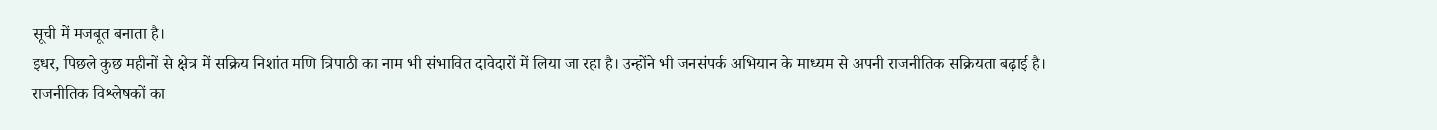सूची में मजबूत बनाता है।
इधर, पिछले कुछ महीनों से क्षेत्र में सक्रिय निशांत मणि त्रिपाठी का नाम भी संभावित दावेदारों में लिया जा रहा है। उन्होंने भी जनसंपर्क अभियान के माध्यम से अपनी राजनीतिक सक्रियता बढ़ाई है।
राजनीतिक विश्लेषकों का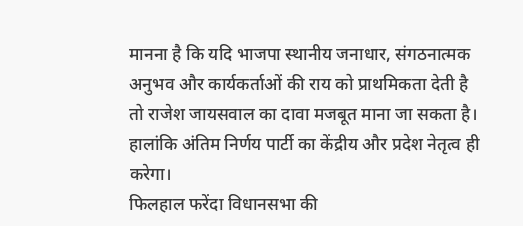मानना है कि यदि भाजपा स्थानीय जनाधार, संगठनात्मक अनुभव और कार्यकर्ताओं की राय को प्राथमिकता देती है तो राजेश जायसवाल का दावा मजबूत माना जा सकता है। हालांकि अंतिम निर्णय पार्टी का केंद्रीय और प्रदेश नेतृत्व ही करेगा।
फिलहाल फरेंदा विधानसभा की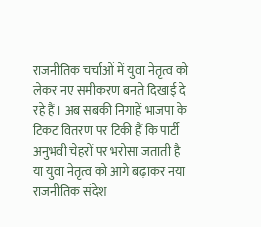राजनीतिक चर्चाओं में युवा नेतृत्व को लेकर नए समीकरण बनते दिखाई दे रहे हैं। अब सबकी निगाहें भाजपा के टिकट वितरण पर टिकी हैं कि पार्टी अनुभवी चेहरों पर भरोसा जताती है या युवा नेतृत्व को आगे बढ़ाकर नया राजनीतिक संदेश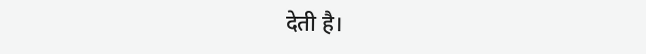देती है।